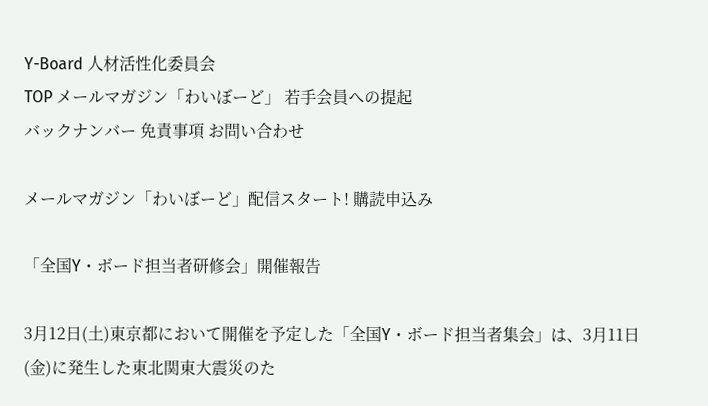Y-Board 人材活性化委員会
TOP メールマガジン「わいぼーど」 若手会員への提起
バックナンバー 免責事項 お問い合わせ

メールマガジン「わいぼーど」配信スタート! 購読申込み

「全国Y・ボード担当者研修会」開催報告

3月12日(土)東京都において開催を予定した「全国Y・ボード担当者集会」は、3月11日(金)に発生した東北関東大震災のた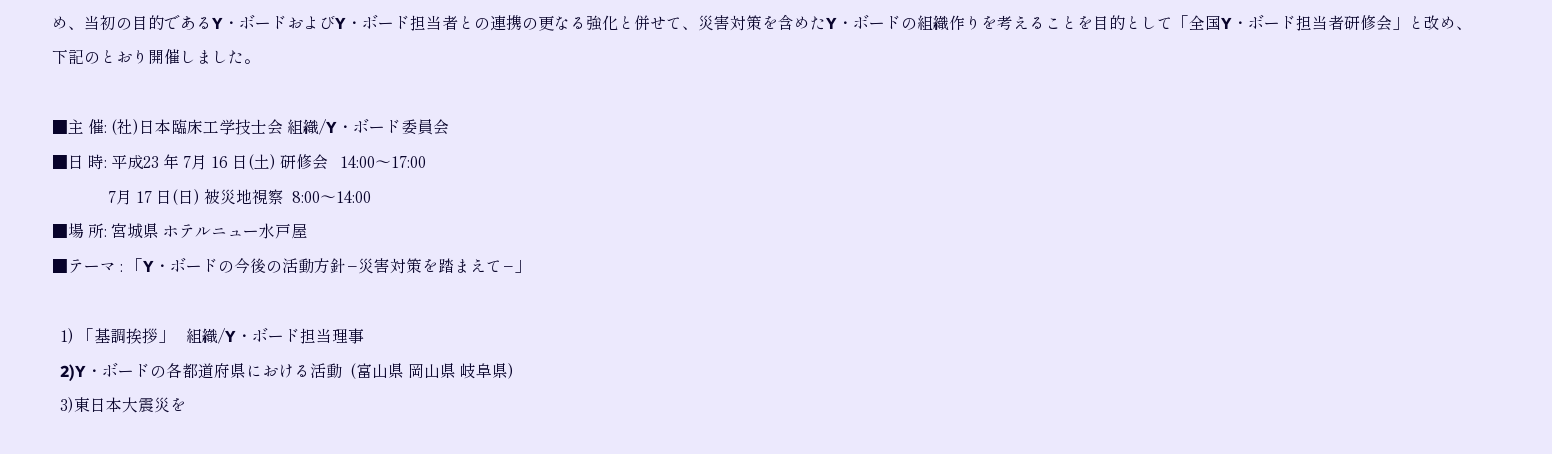め、当初の目的であるY・ボードおよびY・ボード担当者との連携の更なる強化と併せて、災害対策を含めたY・ボードの組織作りを考えることを目的として「全国Y・ボード担当者研修会」と改め、下記のとおり開催しました。

■主 催: (社)日本臨床工学技士会 組織/Y・ボード委員会
■日 時: 平成23 年 7月 16 日(土) 研修会   14:00〜17:00
              7月 17 日(日) 被災地視察  8:00〜14:00
■場 所: 宮城県 ホテルニュー水戸屋
■テーマ : 「Y・ボードの今後の活動方針−災害対策を踏まえて−」

  1) 「基調挨拶」   組織/Y・ボード担当理事
  2)Y・ボードの各都道府県における活動  (富山県 岡山県 岐阜県)
  3)東日本大震災を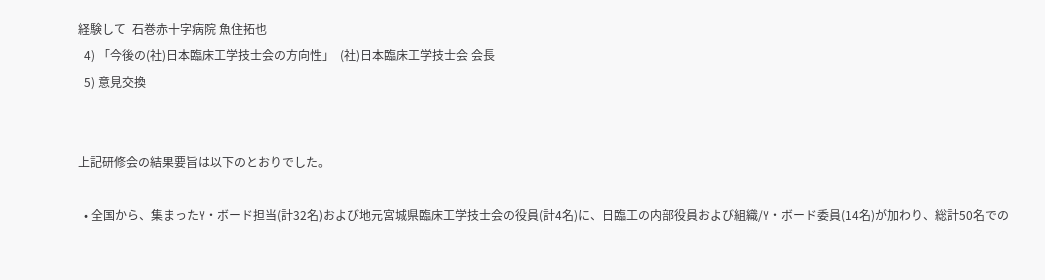経験して  石巻赤十字病院 魚住拓也
  4) 「今後の(社)日本臨床工学技士会の方向性」  (社)日本臨床工学技士会 会長
  5) 意見交換


上記研修会の結果要旨は以下のとおりでした。

  • 全国から、集まったY・ボード担当(計32名)および地元宮城県臨床工学技士会の役員(計4名)に、日臨工の内部役員および組織/Y・ボード委員(14名)が加わり、総計50名での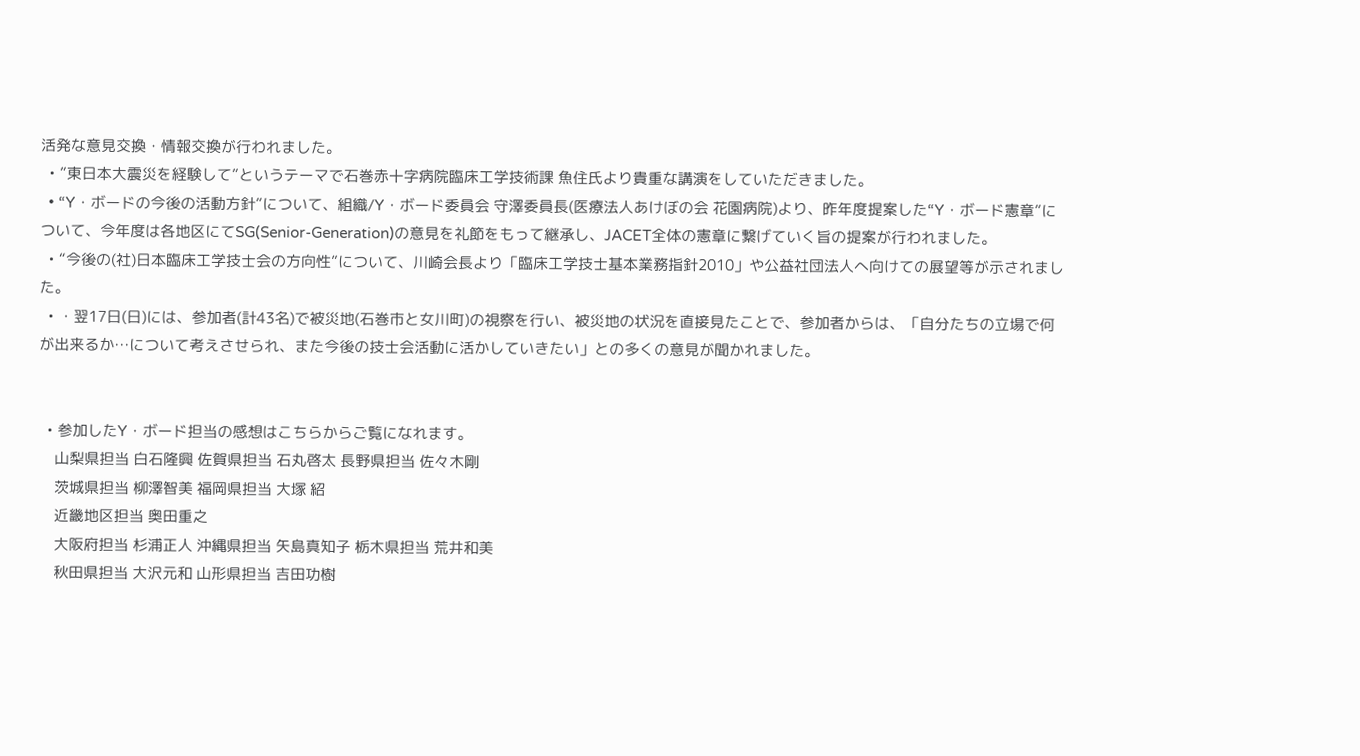活発な意見交換・情報交換が行われました。
  • ”東日本大震災を経験して”というテーマで石巻赤十字病院臨床工学技術課 魚住氏より貴重な講演をしていただきました。
  • “Y・ボードの今後の活動方針”について、組織/Y・ボード委員会 守澤委員長(医療法人あけぼの会 花園病院)より、昨年度提案した“Y・ボード憲章”について、今年度は各地区にてSG(Senior-Generation)の意見を礼節をもって継承し、JACET全体の憲章に繋げていく旨の提案が行われました。
  • “今後の(社)日本臨床工学技士会の方向性”について、川崎会長より「臨床工学技士基本業務指針2010」や公益社団法人へ向けての展望等が示されました。
  • ・翌17日(日)には、参加者(計43名)で被災地(石巻市と女川町)の視察を行い、被災地の状況を直接見たことで、参加者からは、「自分たちの立場で何が出来るか…について考えさせられ、また今後の技士会活動に活かしていきたい」との多くの意見が聞かれました。


  • 参加したY・ボード担当の感想はこちらからご覧になれます。
    山梨県担当 白石隆興 佐賀県担当 石丸啓太 長野県担当 佐々木剛
    茨城県担当 柳澤智美 福岡県担当 大塚 紹
    近畿地区担当 奥田重之
    大阪府担当 杉浦正人 沖縄県担当 矢島真知子 栃木県担当 荒井和美
    秋田県担当 大沢元和 山形県担当 吉田功樹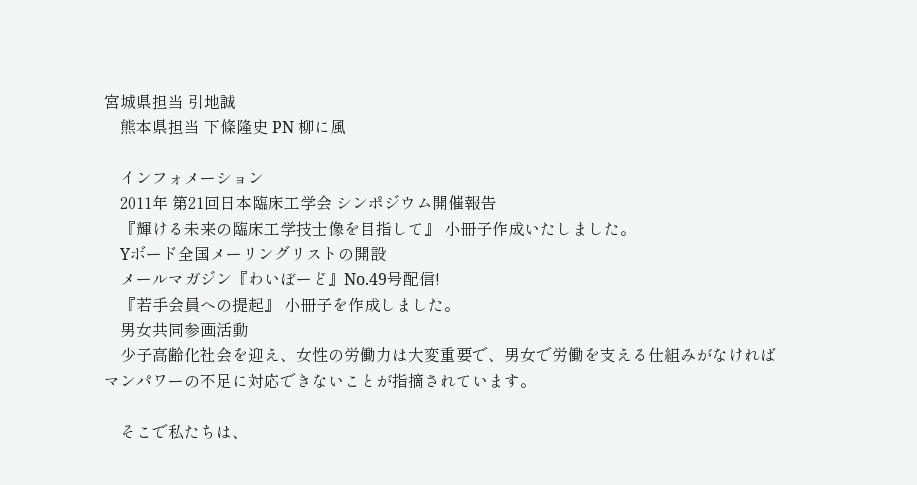宮城県担当 引地誠
    熊本県担当 下條隆史 PN 柳に風

    インフォメーション
    2011年 第21回日本臨床工学会 シンポジウム開催報告
    『輝ける未来の臨床工学技士像を目指して』 小冊子作成いたしました。
    Yボード全国メーリングリストの開設
    メールマガジン『わいぼーど』No.49号配信!
    『若手会員への提起』 小冊子を作成しました。
    男女共同参画活動
    少子高齢化社会を迎え、女性の労働力は大変重要で、男女で労働を支える仕組みがなければマンパワーの不足に対応できないことが指摘されています。

    そこで私たちは、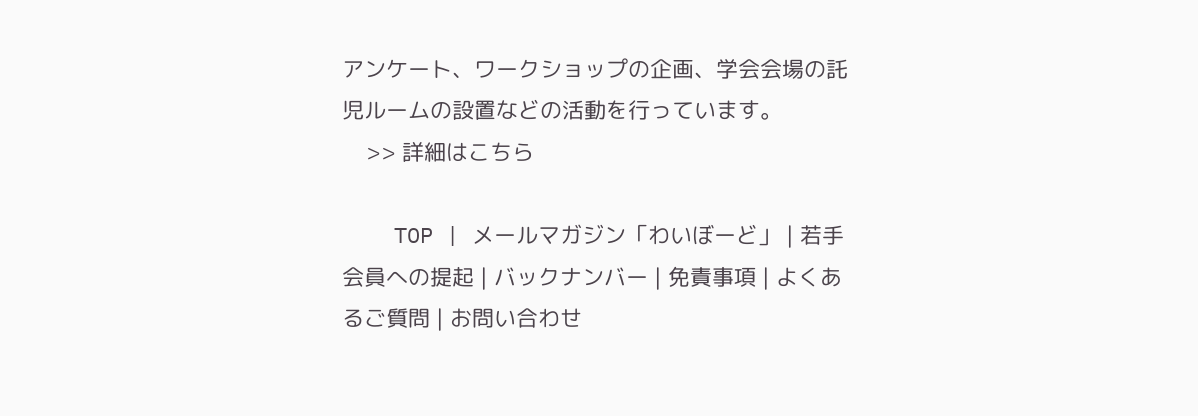アンケート、ワークショップの企画、学会会場の託児ルームの設置などの活動を行っています。
    >> 詳細はこちら

    TOP | メールマガジン「わいぼーど」 | 若手会員への提起 | バックナンバー | 免責事項 | よくあるご質問 | お問い合わせ